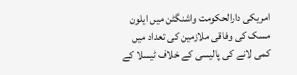امریکی دارالحکومت واشنگٹن میں ایلون مسک کی وفاقی ملازمین کی تعداد میں کمی لانے کی پالیسی کے خلاف ٹیسلا کے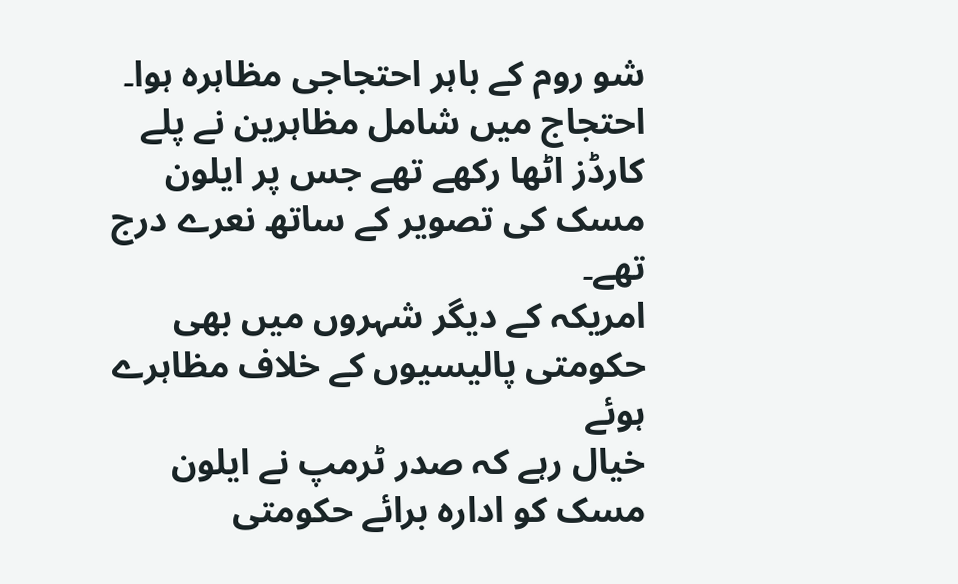شو روم کے باہر احتجاجی مظاہرہ ہوا۔
احتجاج میں شامل مظاہرین نے پلے کارڈز اٹھا رکھے تھے جس پر ایلون مسک کی تصویر کے ساتھ نعرے درج تھے۔
امریکہ کے دیگر شہروں میں بھی حکومتی پالیسیوں کے خلاف مظاہرے ہوئے
خیال رہے کہ صدر ٹرمپ نے ایلون مسک کو ادارہ برائے حکومتی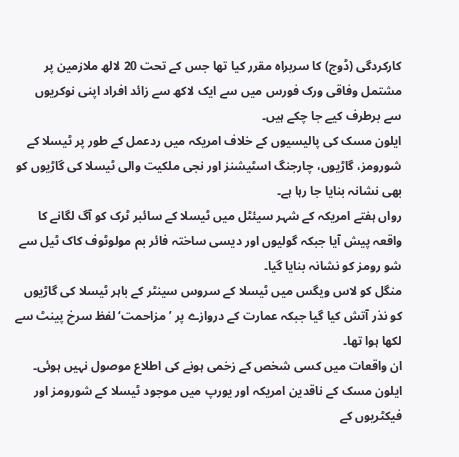کارکردگی (ڈوج) کا سربراہ مقرر کیا تھا جس کے تحت 20 لالھ ملازمین پر مشتمل وفاقی ورک فورس میں سے ایک لاکھ سے زائد افراد اپنی نوکریوں سے برطرف کیے جا چکے ہیں۔
ایلون مسک کی پالیسیوں کے خلاف امریکہ میں ردعمل کے طور پر ٹیسلا کے شورومز، گاڑیوں، چارجنگ اسٹیشنز اور نجی ملکیت والی ٹیسلا کی گاڑیوں کو بھی نشانہ بنایا جا رہا ہے۔
رواں ہفتے امریکہ کے شہر سیئٹل میں ٹیسلا کے سائبر ٹرک کو آگ لگانے کا واقعہ پیش آیا جبکہ گولیوں اور دیسی ساختہ فائر بم مولوٹوف کاک ٹیل سے شو رومز کو نشانہ بنایا گیا۔
منگل کو لاس ویگس میں ٹیسلا کے سروس سینٹر کے باہر ٹیسلا کی گاڑیوں کو نذر آتش کیا گیا جبکہ عمارت کے دروازے پر ’مزاحمت‘ لفظ سرخ پینٹ سے لکھا ہوا تھا۔
ان واقعات میں کسی شخص کے زخمی ہونے کی اطلاع موصول نہیں ہوئی۔
ایلون مسک کے ناقدین امریکہ اور یورپ میں موجود ٹیسلا کے شورومز اور فیکٹریوں کے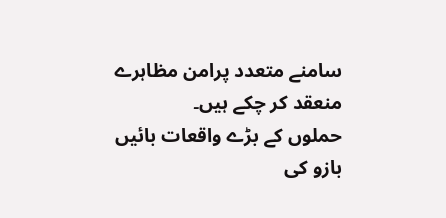سامنے متعدد پرامن مظاہرے منعقد کر چکے ہیں۔
حملوں کے بڑے واقعات بائیں بازو کی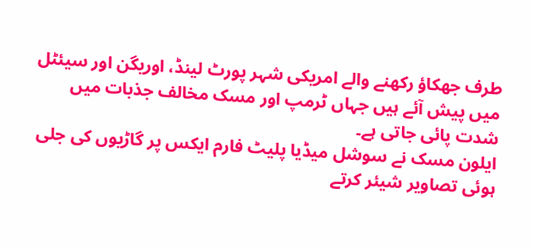طرف جھکاؤ رکھنے والے امریکی شہر پورٹ لینڈ، اوریگن اور سیئٹل میں پیش آئے ہیں جہاں ٹرمپ اور مسک مخالف جذبات میں شدت پائی جاتی ہے۔
ایلون مسک نے سوشل میڈیا پلیٹ فارم ایکس پر گاڑیوں کی جلی ہوئی تصاویر شیئر کرتے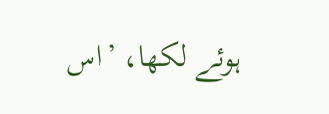ہوئے لکھا، ’اس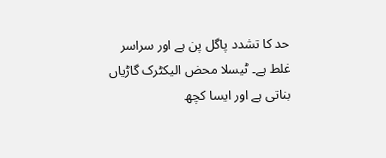حد کا تشدد پاگل پن ہے اور سراسر غلط ہے۔ ٹیسلا محض الیکٹرک گاڑیاں بناتی ہے اور ایسا کچھ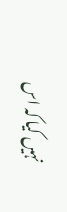نہیں کیا کہ اس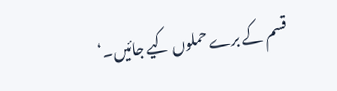قسم کے برے حملوں کیے جائیں۔‘